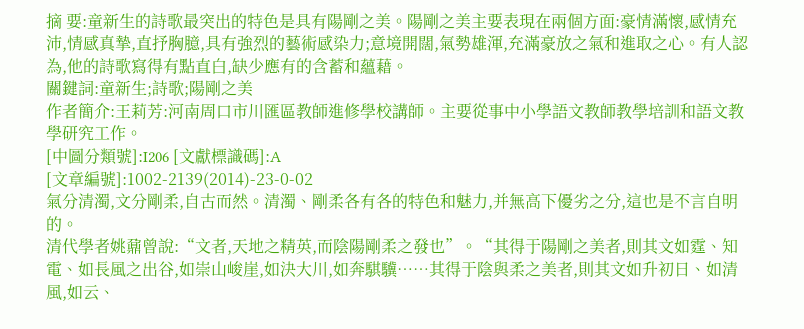摘 要:童新生的詩歌最突出的特色是具有陽剛之美。陽剛之美主要表現在兩個方面:豪情滿懷,感情充沛,情感真摯,直抒胸臆,具有強烈的藝術感染力;意境開闊,氣勢雄渾,充滿豪放之氣和進取之心。有人認為,他的詩歌寫得有點直白,缺少應有的含蓄和蘊藉。
關鍵詞:童新生;詩歌;陽剛之美
作者簡介:王莉芳:河南周口市川匯區教師進修學校講師。主要從事中小學語文教師教學培訓和語文教學研究工作。
[中圖分類號]:I206 [文獻標識碼]:A
[文章編號]:1002-2139(2014)-23-0-02
氣分清濁,文分剛柔,自古而然。清濁、剛柔各有各的特色和魅力,并無高下優劣之分,這也是不言自明的。
清代學者姚鼐曾說:“文者,天地之精英,而陰陽剛柔之發也”。“其得于陽剛之美者,則其文如霆、知電、如長風之出谷,如崇山峻崖,如決大川,如奔騏驥……其得于陰與柔之美者,則其文如升初日、如清風,如云、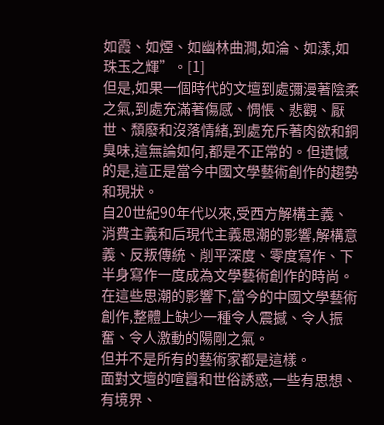如霞、如煙、如幽林曲澗,如淪、如漾,如珠玉之輝”。[1]
但是,如果一個時代的文壇到處彌漫著陰柔之氣,到處充滿著傷感、惆悵、悲觀、厭世、頹廢和沒落情緒,到處充斥著肉欲和銅臭味,這無論如何,都是不正常的。但遺憾的是,這正是當今中國文學藝術創作的趨勢和現狀。
自20世紀90年代以來,受西方解構主義、消費主義和后現代主義思潮的影響,解構意義、反叛傳統、削平深度、零度寫作、下半身寫作一度成為文學藝術創作的時尚。在這些思潮的影響下,當今的中國文學藝術創作,整體上缺少一種令人震撼、令人振奮、令人激動的陽剛之氣。
但并不是所有的藝術家都是這樣。
面對文壇的喧囂和世俗誘惑,一些有思想、有境界、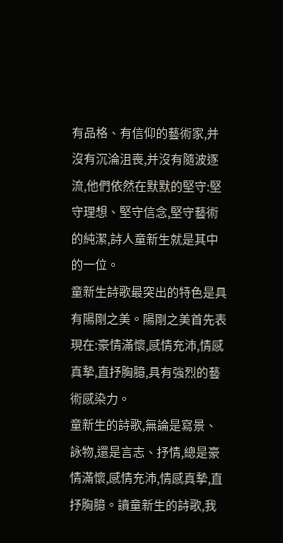有品格、有信仰的藝術家,并沒有沉淪沮喪,并沒有隨波逐流,他們依然在默默的堅守:堅守理想、堅守信念,堅守藝術的純潔,詩人童新生就是其中的一位。
童新生詩歌最突出的特色是具有陽剛之美。陽剛之美首先表現在:豪情滿懷,感情充沛,情感真摯,直抒胸臆,具有強烈的藝術感染力。
童新生的詩歌,無論是寫景、詠物,還是言志、抒情,總是豪情滿懷,感情充沛,情感真摯,直抒胸臆。讀童新生的詩歌,我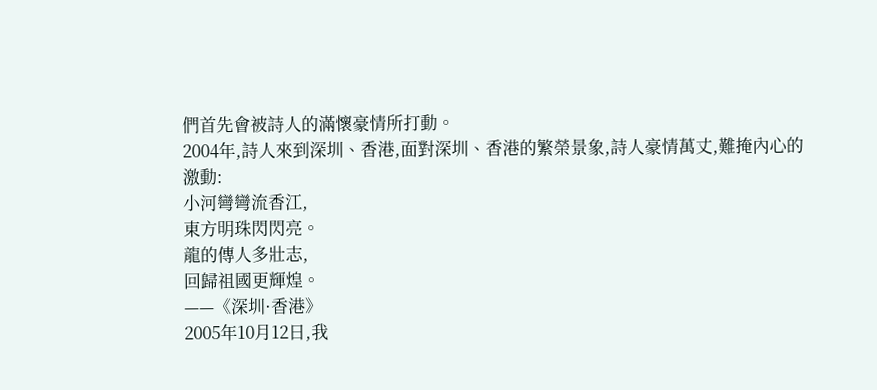們首先會被詩人的滿懷豪情所打動。
2004年,詩人來到深圳、香港,面對深圳、香港的繁榮景象,詩人豪情萬丈,難掩內心的激動:
小河彎彎流香江,
東方明珠閃閃亮。
龍的傳人多壯志,
回歸祖國更輝煌。
——《深圳·香港》
2005年10月12日,我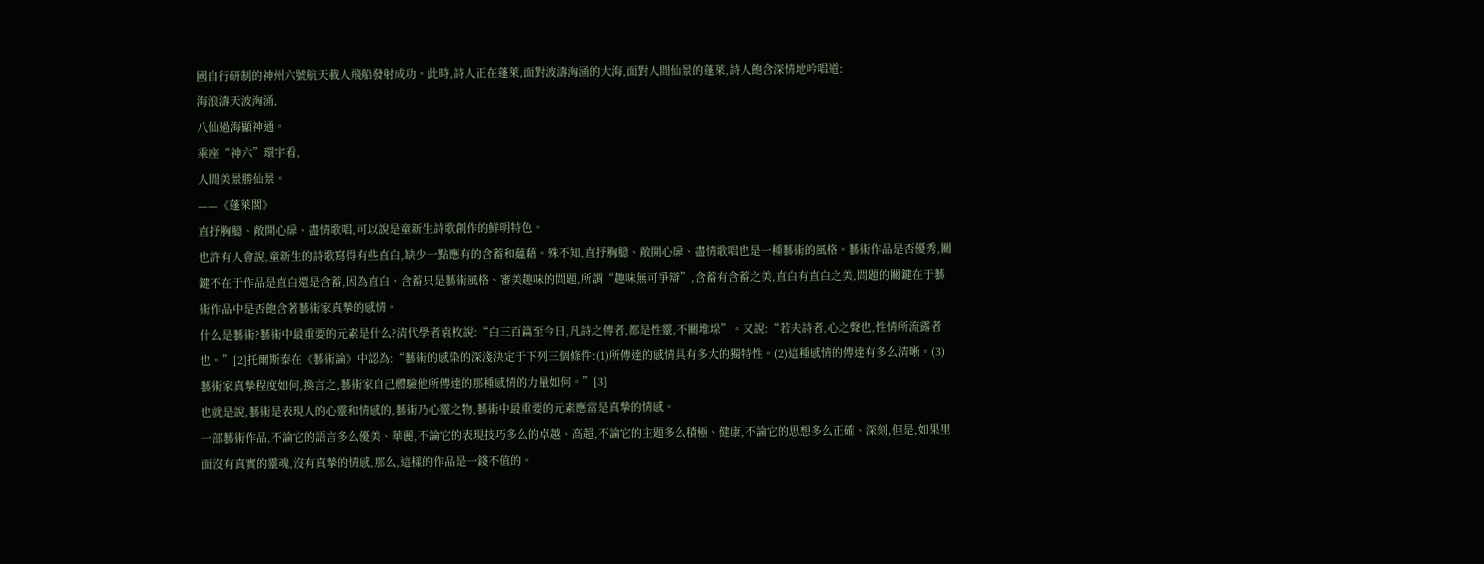國自行研制的神州六號航天載人飛船發射成功。此時,詩人正在蓬萊,面對波濤洶涌的大海,面對人間仙景的蓬萊,詩人飽含深情地吟唱道:
海浪濤天波洶涌,
八仙過海顯神通。
乘座“神六”環宇看,
人間美景勝仙景。
——《蓬萊閣》
直抒胸臆、敞開心扉、盡情歌唱,可以說是童新生詩歌創作的鮮明特色。
也許有人會說,童新生的詩歌寫得有些直白,缺少一點應有的含蓄和蘊藉。殊不知,直抒胸臆、敞開心扉、盡情歌唱也是一種藝術的風格。藝術作品是否優秀,關鍵不在于作品是直白還是含蓄,因為直白、含蓄只是藝術風格、審美趣味的問題,所謂“趣味無可爭辯”,含蓄有含蓄之美,直白有直白之美,問題的關鍵在于藝術作品中是否飽含著藝術家真摯的感情。
什么是藝術?藝術中最重要的元素是什么?清代學者袁枚說:“白三百篇至今日,凡詩之傳者,都是性靈,不關堆垛”。又說:“若夫詩者,心之聲也,性情所流露者也。”[2]托爾斯泰在《藝術論》中認為:“藝術的感染的深淺決定于下列三個條件:(1)所傳達的感情具有多大的獨特性。(2)這種感情的傳達有多么清晰。(3)藝術家真摯程度如何,換言之,藝術家自己體驗他所傳達的那種感情的力量如何。”[3]
也就是說,藝術是表現人的心靈和情感的,藝術乃心靈之物,藝術中最重要的元素應當是真摯的情感。
一部藝術作品,不論它的語言多么優美、華麗,不論它的表現技巧多么的卓越、高超,不論它的主題多么積極、健康,不論它的思想多么正確、深刻,但是,如果里面沒有真實的靈魂,沒有真摯的情感,那么,這樣的作品是一錢不值的。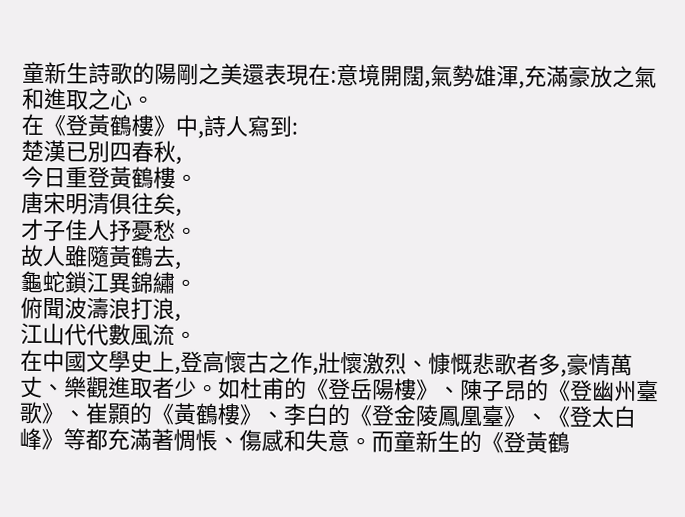童新生詩歌的陽剛之美還表現在:意境開闊,氣勢雄渾,充滿豪放之氣和進取之心。
在《登黃鶴樓》中,詩人寫到:
楚漢已別四春秋,
今日重登黃鶴樓。
唐宋明清俱往矣,
才子佳人抒憂愁。
故人雖隨黃鶴去,
龜蛇鎖江異錦繡。
俯聞波濤浪打浪,
江山代代數風流。
在中國文學史上,登高懷古之作,壯懷激烈、慷慨悲歌者多,豪情萬丈、樂觀進取者少。如杜甫的《登岳陽樓》、陳子昂的《登幽州臺歌》、崔顥的《黃鶴樓》、李白的《登金陵鳳凰臺》、《登太白峰》等都充滿著惆悵、傷感和失意。而童新生的《登黃鶴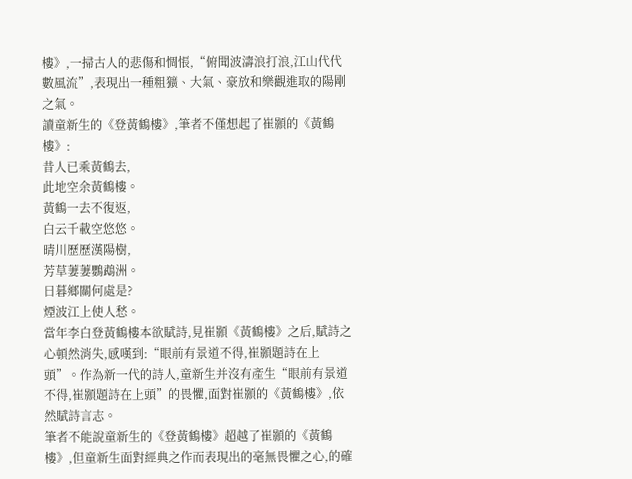樓》,一掃古人的悲傷和惆悵,“俯聞波濤浪打浪,江山代代數風流”,表現出一種粗獷、大氣、豪放和樂觀進取的陽剛之氣。
讀童新生的《登黃鶴樓》,筆者不僅想起了崔顥的《黃鶴樓》:
昔人已乘黃鶴去,
此地空余黃鶴樓。
黃鶴一去不復返,
白云千載空悠悠。
晴川歷歷漢陽樹,
芳草萋萋鸚鵡洲。
日暮鄉關何處是?
煙波江上使人愁。
當年李白登黃鶴樓本欲賦詩,見崔顥《黃鶴樓》之后,賦詩之心頓然消失,感嘆到:“眼前有景道不得,崔顥題詩在上頭”。作為新一代的詩人,童新生并沒有產生“眼前有景道不得,崔顥題詩在上頭”的畏懼,面對崔顥的《黃鶴樓》,依然賦詩言志。
筆者不能說童新生的《登黃鶴樓》超越了崔顥的《黃鶴樓》,但童新生面對經典之作而表現出的毫無畏懼之心,的確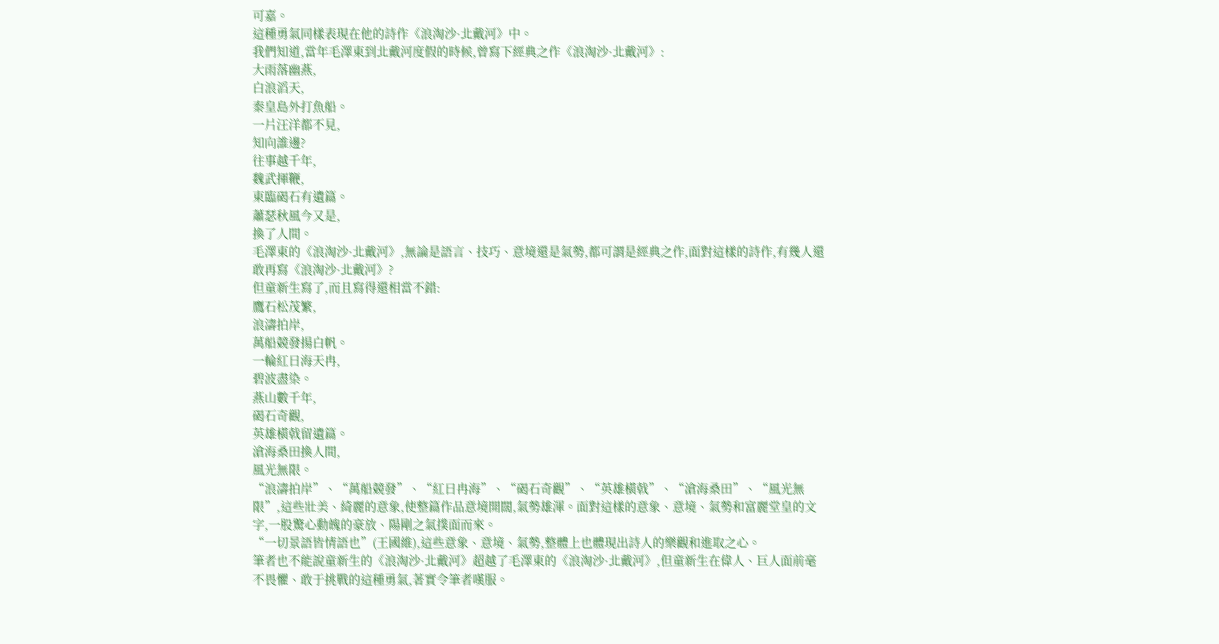可嘉。
這種勇氣同樣表現在他的詩作《浪淘沙·北戴河》中。
我們知道,當年毛澤東到北戴河度假的時候,曾寫下經典之作《浪淘沙·北戴河》:
大雨落幽燕,
白浪滔天,
秦皇島外打魚船。
一片汪洋都不見,
知向誰邊?
往事越千年,
魏武揮鞭,
東臨碣石有遺篇。
蕭瑟秋風今又是,
換了人間。
毛澤東的《浪淘沙·北戴河》,無論是語言、技巧、意境還是氣勢,都可謂是經典之作,面對這樣的詩作,有幾人還敢再寫《浪淘沙·北戴河》?
但童新生寫了,而且寫得還相當不錯:
鷹石松茂繁,
浪濤拍岸,
萬船競發揚白帆。
一輪紅日海天冉,
碧波盡染。
燕山數千年,
碣石奇觀,
英雄橫戟留遺篇。
滄海桑田換人間,
風光無限。
“浪濤拍岸”、“萬船競發”、“紅日冉海”、“碣石奇觀”、“英雄橫戟”、“滄海桑田”、“風光無限”,這些壯美、綺麗的意象,使整篇作品意境開闊,氣勢雄渾。面對這樣的意象、意境、氣勢和富麗堂皇的文字,一股驚心動魄的豪放、陽剛之氣撲面而來。
“一切景語皆情語也”(王國維),這些意象、意境、氣勢,整體上也體現出詩人的樂觀和進取之心。
筆者也不能說童新生的《浪淘沙·北戴河》超越了毛澤東的《浪淘沙·北戴河》,但童新生在偉人、巨人面前毫不畏懼、敢于挑戰的這種勇氣,著實令筆者嘆服。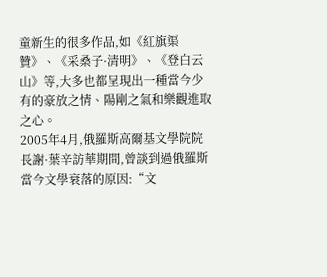童新生的很多作品,如《紅旗渠贊》、《采桑子·清明》、《登白云山》等,大多也都呈現出一種當今少有的豪放之情、陽剛之氣和樂觀進取之心。
2005年4月,俄羅斯高爾基文學院院長謝·葉辛訪華期間,曾談到過俄羅斯當今文學衰落的原因:“文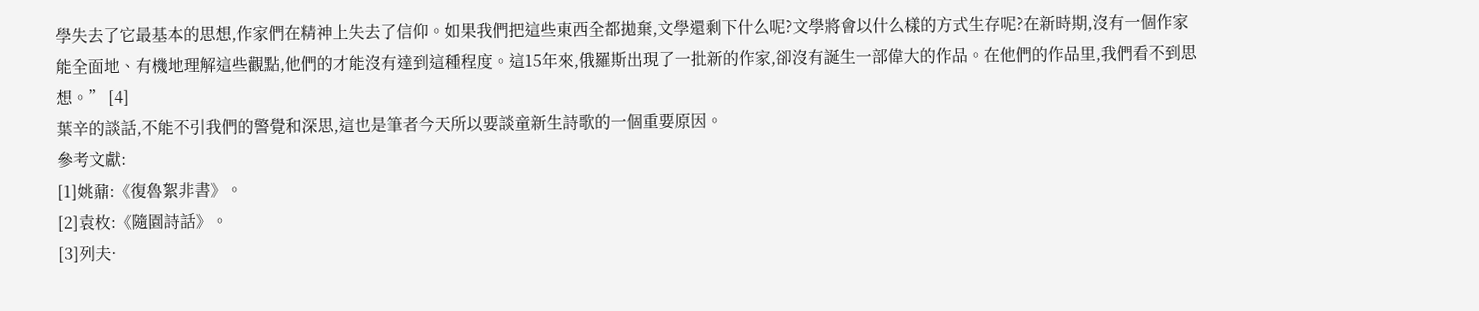學失去了它最基本的思想,作家們在精神上失去了信仰。如果我們把這些東西全都拋棄,文學還剩下什么呢?文學將會以什么樣的方式生存呢?在新時期,沒有一個作家能全面地、有機地理解這些觀點,他們的才能沒有達到這種程度。這15年來,俄羅斯出現了一批新的作家,卻沒有誕生一部偉大的作品。在他們的作品里,我們看不到思想。” [4]
葉辛的談話,不能不引我們的警覺和深思,這也是筆者今天所以要談童新生詩歌的一個重要原因。
參考文獻:
[1]姚鼐:《復魯絮非書》。
[2]袁枚:《隨園詩話》。
[3]列夫·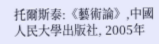托爾斯泰:《藝術論》,中國人民大學出版社, 2005年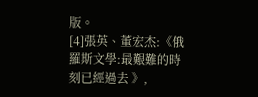版。
[4]張英、董宏杰:《俄羅斯文學:最艱難的時刻已經過去 》,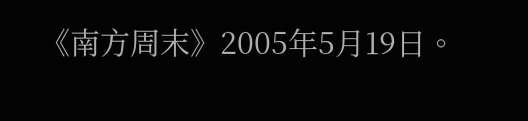《南方周末》2005年5月19日。